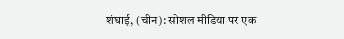शंघाई, (चीन): सोशल मीडिया पर एक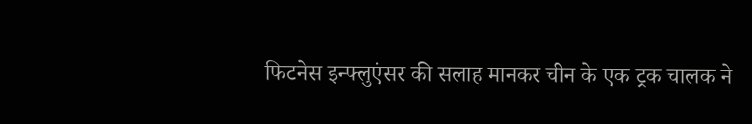फिटनेस इन्फ्लुएंसर की सलाह मानकर चीन के एक ट्रक चालक ने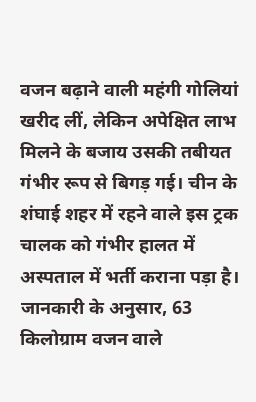वजन बढ़ाने वाली महंगी गोलियां खरीद लीं, लेकिन अपेक्षित लाभ मिलने के बजाय उसकी तबीयत गंभीर रूप से बिगड़ गई। चीन के शंघाई शहर में रहने वाले इस ट्रक चालक को गंभीर हालत में अस्पताल में भर्ती कराना पड़ा है।
जानकारी के अनुसार, 63 किलोग्राम वजन वाले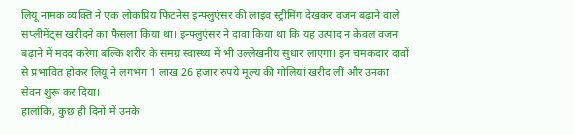लियू नामक व्यक्ति ने एक लोकप्रिय फिटनेस इन्फ्लुएंसर की लाइव स्ट्रीमिंग देखकर वजन बढ़ाने वाले सप्लीमेंट्स खरीदने का फैसला किया था। इन्फ्लुएंसर ने दावा किया था कि यह उत्पाद न केवल वजन बढ़ाने में मदद करेगा बल्कि शरीर के समग्र स्वास्थ्य में भी उल्लेखनीय सुधार लाएगा। इन चमकदार दावों से प्रभावित होकर लियू ने लगभग 1 लाख 26 हजार रुपये मूल्य की गोलियां खरीद लीं और उनका सेवन शुरू कर दिया।
हालांकि, कुछ ही दिनों में उनके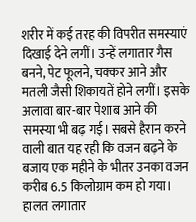शरीर में कई तरह की विपरीत समस्याएं दिखाई देने लगीं। उन्हें लगातार गैस बनने, पेट फूलने, चक्कर आने और मतली जैसी शिकायतें होने लगीं। इसके अलावा बार-बार पेशाब आने की समस्या भी बढ़ गई। सबसे हैरान करने वाली बात यह रही कि वजन बढ़ने के बजाय एक महीने के भीतर उनका वजन करीब 6.5 किलोग्राम कम हो गया। हालत लगातार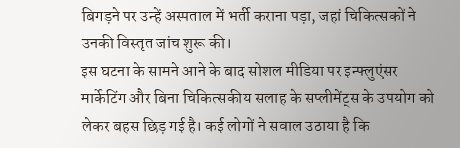बिगड़ने पर उन्हें अस्पताल में भर्ती कराना पड़ा, जहां चिकित्सकों ने उनकी विस्तृत जांच शुरू की।
इस घटना के सामने आने के बाद सोशल मीडिया पर इन्फ्लुएंसर मार्केटिंग और बिना चिकित्सकीय सलाह के सप्लीमेंट्स के उपयोग को लेकर बहस छिड़ गई है। कई लोगों ने सवाल उठाया है कि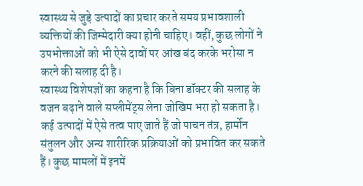स्वास्थ्य से जुड़े उत्पादों का प्रचार करते समय प्रभावशाली व्यक्तियों की जिम्मेदारी क्या होनी चाहिए। वहीं, कुछ लोगों ने उपभोक्ताओं को भी ऐसे दावों पर आंख बंद करके भरोसा न करने की सलाह दी है।
स्वास्थ्य विशेषज्ञों का कहना है कि बिना डॉक्टर की सलाह के वजन बढ़ाने वाले सप्लीमेंट्स लेना जोखिम भरा हो सकता है। कई उत्पादों में ऐसे तत्व पाए जाते हैं जो पाचन तंत्र, हार्मोन संतुलन और अन्य शारीरिक प्रक्रियाओं को प्रभावित कर सकते हैं। कुछ मामलों में इनमें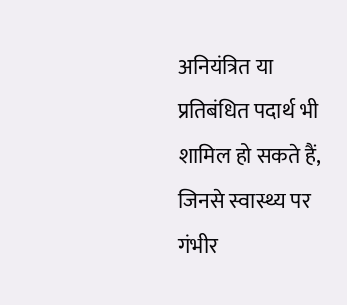अनियंत्रित या प्रतिबंधित पदार्थ भी शामिल हो सकते हैं, जिनसे स्वास्थ्य पर गंभीर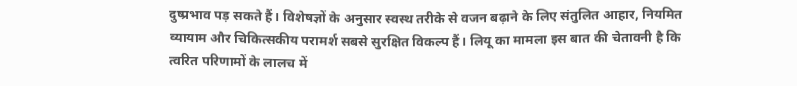दुष्प्रभाव पड़ सकते हैं। विशेषज्ञों के अनुसार स्वस्थ तरीके से वजन बढ़ाने के लिए संतुलित आहार, नियमित व्यायाम और चिकित्सकीय परामर्श सबसे सुरक्षित विकल्प हैं। लियू का मामला इस बात की चेतावनी है कि त्वरित परिणामों के लालच में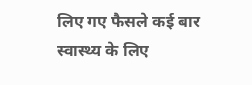लिए गए फैसले कई बार स्वास्थ्य के लिए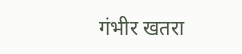गंभीर खतरा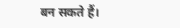बन सकते हैं।